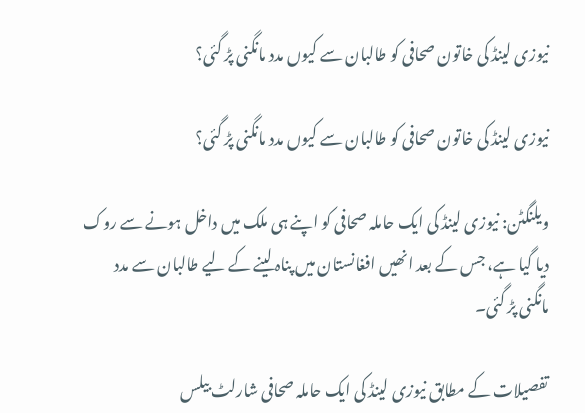نیوزی لینڈ کی خاتون صحافی کو طالبان سے کیوں مدد مانگنی پڑ گئی؟

نیوزی لینڈ کی خاتون صحافی کو طالبان سے کیوں مدد مانگنی پڑ گئی؟

ویلنگٹن: نیوزی لینڈ کی ایک حاملہ صحافی کو اپنے ہی ملک میں داخل ہونے سے روک دیا گیا ہے، جس کے بعد انھیں افغانستان میں پناہ لینے کے لیے طالبان سے مدد مانگنی پڑ گئی۔

تفصیلات کے مطابق نیوزی لینڈ کی ایک حاملہ صحافی شارلٹ بیلس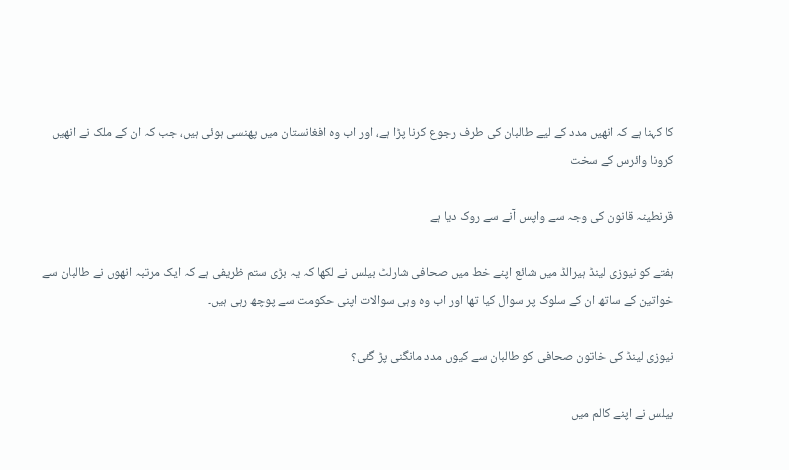کا کہنا ہے کہ انھیں مدد کے لیے طالبان کی طرف رجوع کرنا پڑا ہے، اور اب وہ افغانستان میں پھنسی ہوئی ہیں، جب کہ ان کے ملک نے انھیں کرونا وائرس کے سخت

قرنطینہ قانون کی وجہ سے واپس آنے سے روک دیا ہے

ہفتے کو نیوزی لینڈ ہیرالڈ میں شائع اپنے خط میں صحافی شارلٹ بیلس نے لکھا کہ یہ بڑی ستم ظریفی ہے کہ ایک مرتبہ انھوں نے طالبان سے خواتین کے ساتھ ان کے سلوک پر سوال کیا تھا اور اب وہ وہی سوالات اپنی حکومت سے پوچھ رہی ہیں۔

نیوزی لینڈ کی خاتون صحافی کو طالبان سے کیوں مدد مانگنی پڑ گئی؟

بیلس نے اپنے کالم میں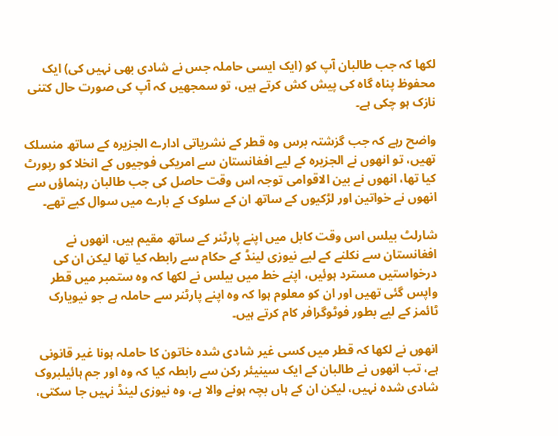لکھا کہ جب طالبان آپ کو (ایک ایسی حاملہ جس نے شادی بھی نہیں کی) ایک محفوظ پناہ گاہ کی پیش کش کرتے ہیں، تو سمجھیں کہ آپ کی صورت حال کتنی نازک ہو چکی ہے۔

واضح رہے کہ جب گزشتہ برس وہ قطر کے نشریاتی ادارے الجزیرہ کے ساتھ منسلک تھیں، تو انھوں نے الجزیرہ کے لیے افغانستان سے امریکی فوجیوں کے انخلا کو رپورٹ کیا تھا، انھوں نے بین الاقوامی توجہ اس وقت حاصل کی جب طالبان رہنماؤں سے انھوں نے خواتین اور لڑکیوں کے ساتھ ان کے سلوک کے بارے میں سوال کیے تھے۔

شارلٹ بیلس اس وقت کابل میں اپنے پارٹنر کے ساتھ مقیم ہیں، انھوں نے افغانستان سے نکلنے کے لیے نیوزی لینڈ کے حکام سے رابطہ کیا تھا لیکن ان کی درخواستیں مسترد ہوئیں، اپنے خط میں بیلس نے لکھا کہ وہ ستمبر میں قطر واپس گئی تھیں اور ان کو معلوم ہوا کہ وہ اپنے پارٹنر سے حاملہ ہے جو نیویارک ٹائمز کے لیے بطور فوٹوگرافر کام کرتے ہیں۔

انھوں نے لکھا کہ قطر میں کسی غیر شادی شدہ خاتون کا حاملہ ہونا غیر قانونی ہے، تب انھوں نے طالبان کے ایک سینیئر رکن سے رابطہ کیا کہ وہ اور جم ہائیلبروک شادی شدہ نہیں، لیکن ان کے ہاں بچہ ہونے والا ہے، وہ نیوزی لینڈ نہیں جا سکتی،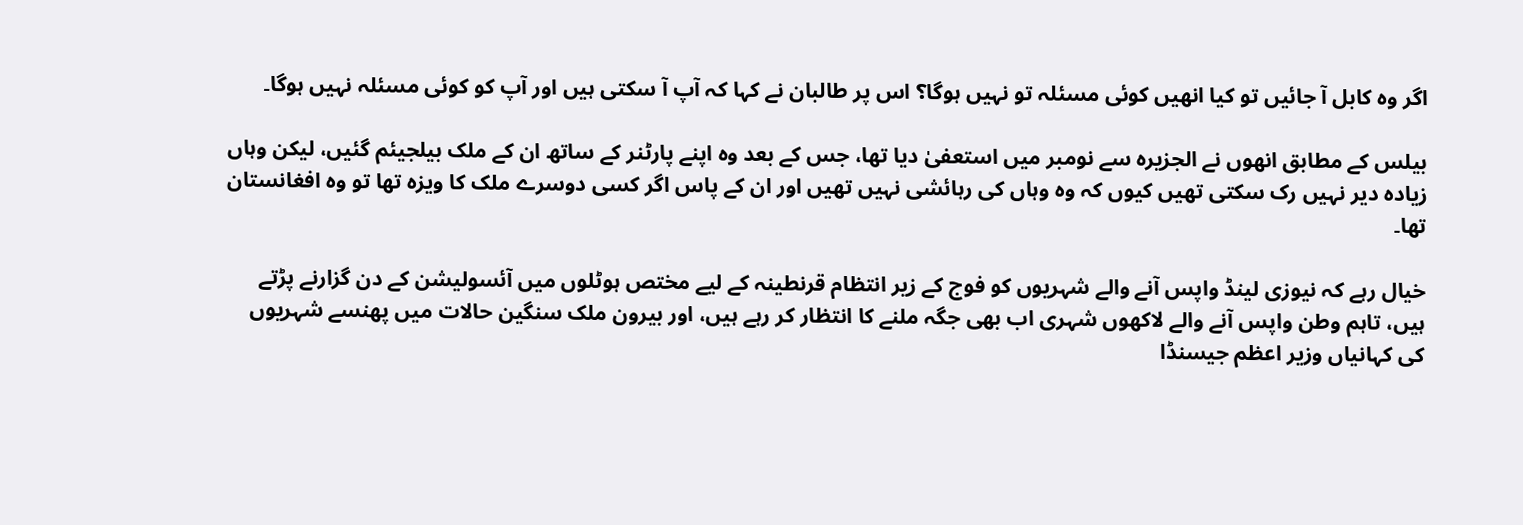اگر وہ کابل آ جائیں تو کیا انھیں کوئی مسئلہ تو نہیں ہوگا؟ اس پر طالبان نے کہا کہ آپ آ سکتی ہیں اور آپ کو کوئی مسئلہ نہیں ہوگا۔

بیلس کے مطابق انھوں نے الجزیرہ سے نومبر میں استعفیٰ دیا تھا، جس کے بعد وہ اپنے پارٹنر کے ساتھ ان کے ملک بیلجیئم گئیں، لیکن وہاں زیادہ دیر نہیں رک سکتی تھیں کیوں کہ وہ وہاں کی رہائشی نہیں تھیں اور ان کے پاس اگر کسی دوسرے ملک کا ویزہ تھا تو وہ افغانستان تھا۔

خیال رہے کہ نیوزی لینڈ واپس آنے والے شہریوں کو فوج کے زیر انتظام قرنطینہ کے لیے مختص ہوٹلوں میں آئسولیشن کے دن گزارنے پڑتے ہیں، تاہم وطن واپس آنے والے لاکھوں شہری اب بھی جگہ ملنے کا انتظار کر رہے ہیں، اور بیرون ملک سنگین حالات میں پھنسے شہریوں کی کہانیاں وزیر اعظم جیسنڈا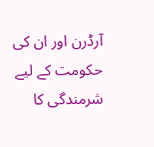آرڈرن اور ان کی حکومت کے لیے شرمندگی کا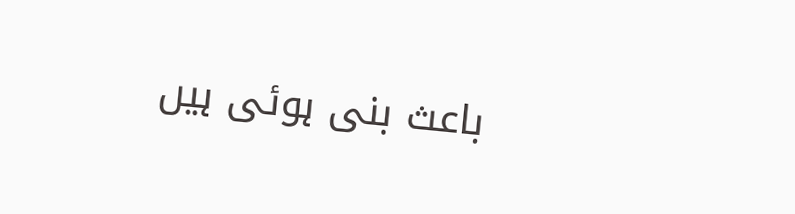باعث بنی ہوئی ہیں